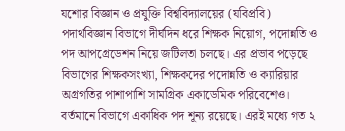যশোর বিজ্ঞান ও প্রযুক্তি বিশ্ববিদ্যালয়ের (যবিপ্রবি) পদার্থবিজ্ঞান বিভাগে দীর্ঘদিন ধরে শিক্ষক নিয়োগ, পদোন্নতি ও পদ আপগ্রেডেশন নিয়ে জটিলতা চলছে। এর প্রভাব পড়েছে বিভাগের শিক্ষকসংখ্যা, শিক্ষকদের পদোন্নতি ও ক্যারিয়ার অগ্রগতির পাশাপাশি সামগ্রিক একাডেমিক পরিবেশেও। বর্তমানে বিভাগে একাধিক পদ শূন্য রয়েছে। এরই মধ্যে গত ২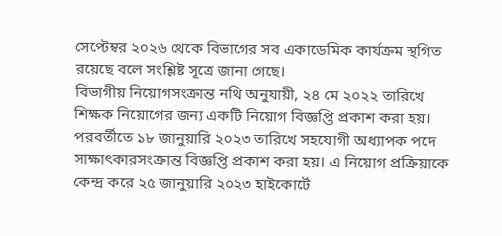সেপ্টেম্বর ২০২৬ থেকে বিভাগের সব একাডেমিক কার্যক্রম স্থগিত রয়েছে বলে সংশ্লিষ্ট সূত্রে জানা গেছে।
বিভাগীয় নিয়োগসংক্রান্ত নথি অনুযায়ী, ২৪ মে ২০২২ তারিখে শিক্ষক নিয়োগের জন্য একটি নিয়োগ বিজ্ঞপ্তি প্রকাশ করা হয়। পরবর্তীতে ১৮ জানুয়ারি ২০২৩ তারিখে সহযোগী অধ্যাপক পদে সাক্ষাৎকারসংক্রান্ত বিজ্ঞপ্তি প্রকাশ করা হয়। এ নিয়োগ প্রক্রিয়াকে কেন্দ্র করে ২৫ জানুয়ারি ২০২৩ হাইকোর্টে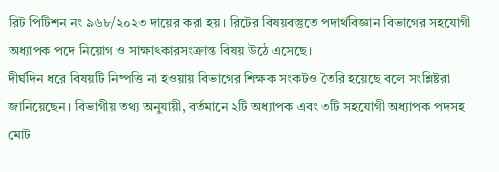রিট পিটিশন নং ৯৬৮/২০২৩ দায়ের করা হয়। রিটের বিষয়বস্তুতে পদার্থবিজ্ঞান বিভাগের সহযোগী অধ্যাপক পদে নিয়োগ ও সাক্ষাৎকারসংক্রান্ত বিষয় উঠে এসেছে।
দীর্ঘদিন ধরে বিষয়টি নিষ্পত্তি না হওয়ায় বিভাগের শিক্ষক সংকটও তৈরি হয়েছে বলে সংশ্লিষ্টরা জানিয়েছেন। বিভাগীয় তথ্য অনুযায়ী, বর্তমানে ২টি অধ্যাপক এবং ৩টি সহযোগী অধ্যাপক পদসহ মোট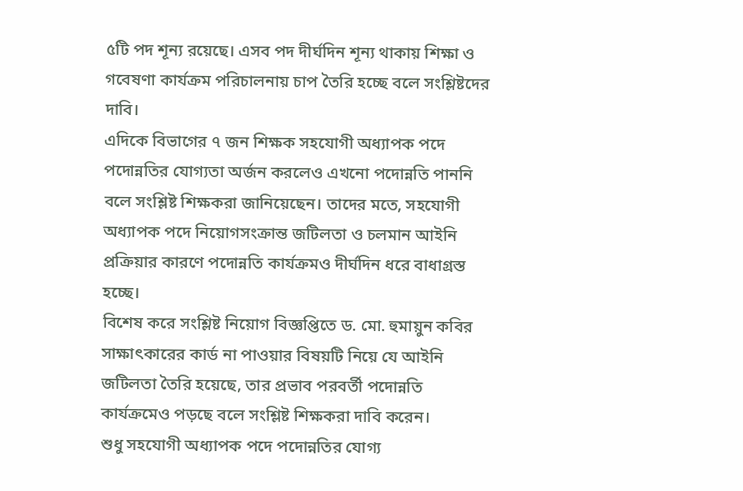৫টি পদ শূন্য রয়েছে। এসব পদ দীর্ঘদিন শূন্য থাকায় শিক্ষা ও গবেষণা কার্যক্রম পরিচালনায় চাপ তৈরি হচ্ছে বলে সংশ্লিষ্টদের দাবি।
এদিকে বিভাগের ৭ জন শিক্ষক সহযোগী অধ্যাপক পদে পদোন্নতির যোগ্যতা অর্জন করলেও এখনো পদোন্নতি পাননি বলে সংশ্লিষ্ট শিক্ষকরা জানিয়েছেন। তাদের মতে, সহযোগী অধ্যাপক পদে নিয়োগসংক্রান্ত জটিলতা ও চলমান আইনি প্রক্রিয়ার কারণে পদোন্নতি কার্যক্রমও দীর্ঘদিন ধরে বাধাগ্রস্ত হচ্ছে।
বিশেষ করে সংশ্লিষ্ট নিয়োগ বিজ্ঞপ্তিতে ড. মো. হুমায়ুন কবির সাক্ষাৎকারের কার্ড না পাওয়ার বিষয়টি নিয়ে যে আইনি জটিলতা তৈরি হয়েছে, তার প্রভাব পরবর্তী পদোন্নতি কার্যক্রমেও পড়ছে বলে সংশ্লিষ্ট শিক্ষকরা দাবি করেন।
শুধু সহযোগী অধ্যাপক পদে পদোন্নতির যোগ্য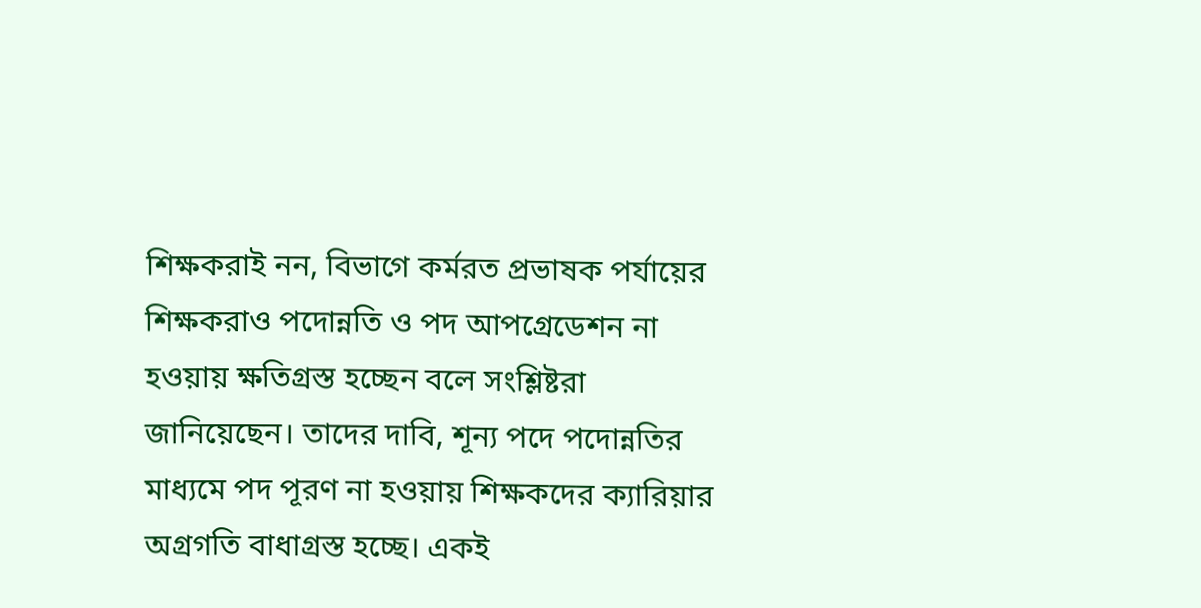শিক্ষকরাই নন, বিভাগে কর্মরত প্রভাষক পর্যায়ের শিক্ষকরাও পদোন্নতি ও পদ আপগ্রেডেশন না হওয়ায় ক্ষতিগ্রস্ত হচ্ছেন বলে সংশ্লিষ্টরা জানিয়েছেন। তাদের দাবি, শূন্য পদে পদোন্নতির মাধ্যমে পদ পূরণ না হওয়ায় শিক্ষকদের ক্যারিয়ার অগ্রগতি বাধাগ্রস্ত হচ্ছে। একই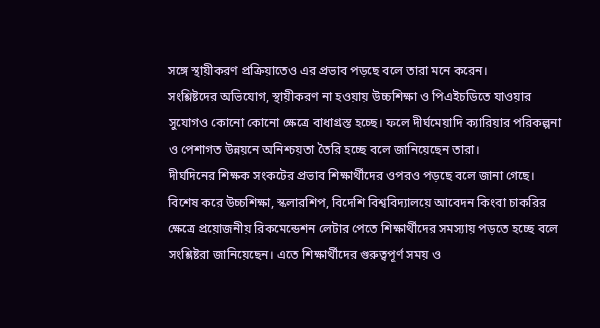সঙ্গে স্থায়ীকরণ প্রক্রিয়াতেও এর প্রভাব পড়ছে বলে তারা মনে করেন।
সংশ্লিষ্টদের অভিযোগ, স্থায়ীকরণ না হওয়ায় উচ্চশিক্ষা ও পিএইচডিতে যাওয়ার সুযোগও কোনো কোনো ক্ষেত্রে বাধাগ্রস্ত হচ্ছে। ফলে দীর্ঘমেয়াদি ক্যারিয়ার পরিকল্পনা ও পেশাগত উন্নয়নে অনিশ্চয়তা তৈরি হচ্ছে বলে জানিয়েছেন তারা।
দীর্ঘদিনের শিক্ষক সংকটের প্রভাব শিক্ষার্থীদের ওপরও পড়ছে বলে জানা গেছে। বিশেষ করে উচ্চশিক্ষা, স্কলারশিপ, বিদেশি বিশ্ববিদ্যালয়ে আবেদন কিংবা চাকরির ক্ষেত্রে প্রয়োজনীয় রিকমেন্ডেশন লেটার পেতে শিক্ষার্থীদের সমস্যায় পড়তে হচ্ছে বলে সংশ্লিষ্টরা জানিয়েছেন। এতে শিক্ষার্থীদের গুরুত্বপূর্ণ সময় ও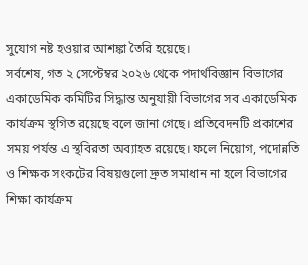সুযোগ নষ্ট হওয়ার আশঙ্কা তৈরি হয়েছে।
সর্বশেষ, গত ২ সেপ্টেম্বর ২০২৬ থেকে পদার্থবিজ্ঞান বিভাগের একাডেমিক কমিটির সিদ্ধান্ত অনুযায়ী বিভাগের সব একাডেমিক কার্যক্রম স্থগিত রয়েছে বলে জানা গেছে। প্রতিবেদনটি প্রকাশের সময় পর্যন্ত এ স্থবিরতা অব্যাহত রয়েছে। ফলে নিয়োগ, পদোন্নতি ও শিক্ষক সংকটের বিষয়গুলো দ্রুত সমাধান না হলে বিভাগের শিক্ষা কার্যক্রম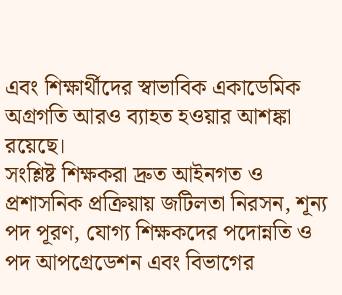এবং শিক্ষার্থীদের স্বাভাবিক একাডেমিক অগ্রগতি আরও ব্যাহত হওয়ার আশঙ্কা রয়েছে।
সংশ্লিষ্ট শিক্ষকরা দ্রুত আইনগত ও প্রশাসনিক প্রক্রিয়ায় জটিলতা নিরসন, শূন্য পদ পূরণ, যোগ্য শিক্ষকদের পদোন্নতি ও পদ আপগ্রেডেশন এবং বিভাগের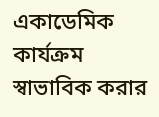একাডেমিক কার্যক্রম স্বাভাবিক করার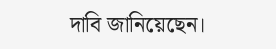দাবি জানিয়েছেন।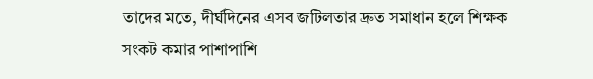তাদের মতে, দীর্ঘদিনের এসব জটিলতার দ্রুত সমাধান হলে শিক্ষক সংকট কমার পাশাপাশি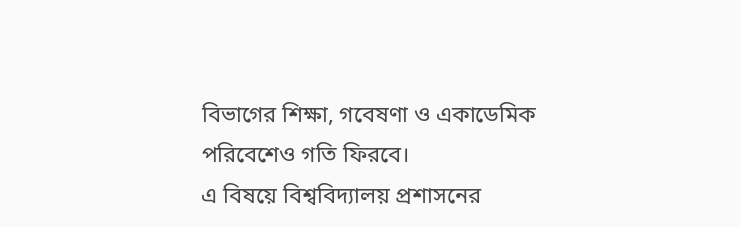বিভাগের শিক্ষা, গবেষণা ও একাডেমিক পরিবেশেও গতি ফিরবে।
এ বিষয়ে বিশ্ববিদ্যালয় প্রশাসনের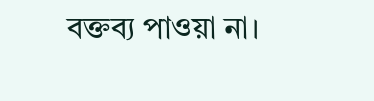বক্তব্য পাওয়া না।